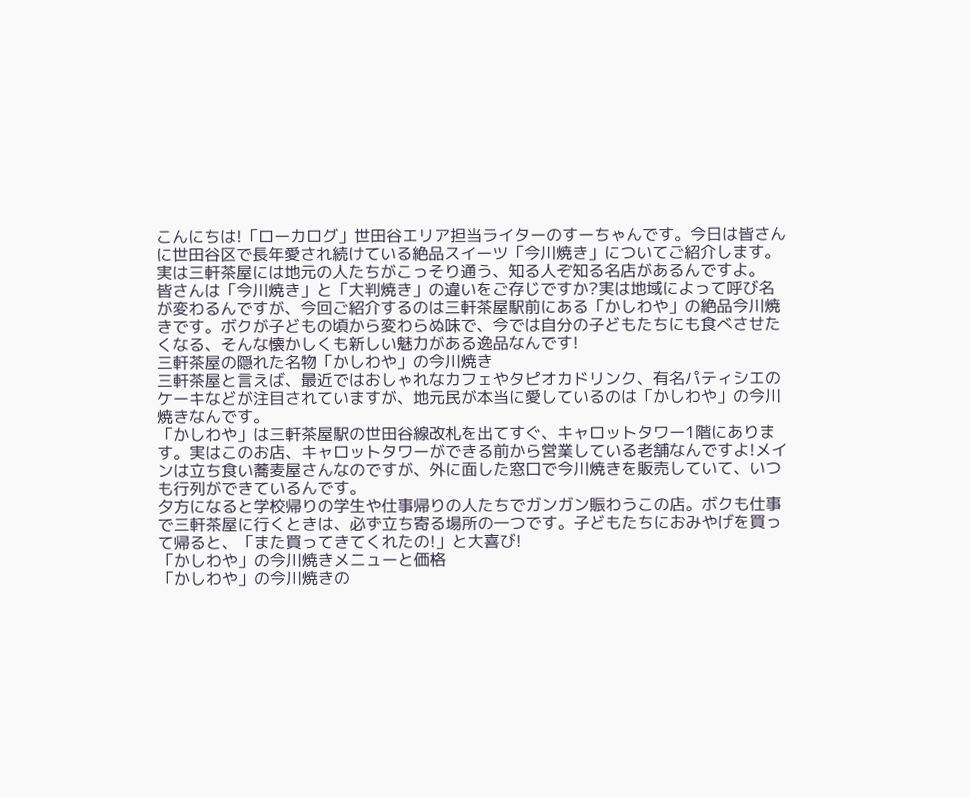こんにちは!「ローカログ」世田谷エリア担当ライターのすーちゃんです。今日は皆さんに世田谷区で長年愛され続けている絶品スイーツ「今川焼き」についてご紹介します。実は三軒茶屋には地元の人たちがこっそり通う、知る人ぞ知る名店があるんですよ。
皆さんは「今川焼き」と「大判焼き」の違いをご存じですか?実は地域によって呼び名が変わるんですが、今回ご紹介するのは三軒茶屋駅前にある「かしわや」の絶品今川焼きです。ボクが子どもの頃から変わらぬ味で、今では自分の子どもたちにも食べさせたくなる、そんな懐かしくも新しい魅力がある逸品なんです!
三軒茶屋の隠れた名物「かしわや」の今川焼き
三軒茶屋と言えば、最近ではおしゃれなカフェやタピオカドリンク、有名パティシエのケーキなどが注目されていますが、地元民が本当に愛しているのは「かしわや」の今川焼きなんです。
「かしわや」は三軒茶屋駅の世田谷線改札を出てすぐ、キャロットタワー1階にあります。実はこのお店、キャロットタワーができる前から営業している老舗なんですよ!メインは立ち食い蕎麦屋さんなのですが、外に面した窓口で今川焼きを販売していて、いつも行列ができているんです。
夕方になると学校帰りの学生や仕事帰りの人たちでガンガン賑わうこの店。ボクも仕事で三軒茶屋に行くときは、必ず立ち寄る場所の一つです。子どもたちにおみやげを買って帰ると、「また買ってきてくれたの!」と大喜び!
「かしわや」の今川焼きメニューと価格
「かしわや」の今川焼きの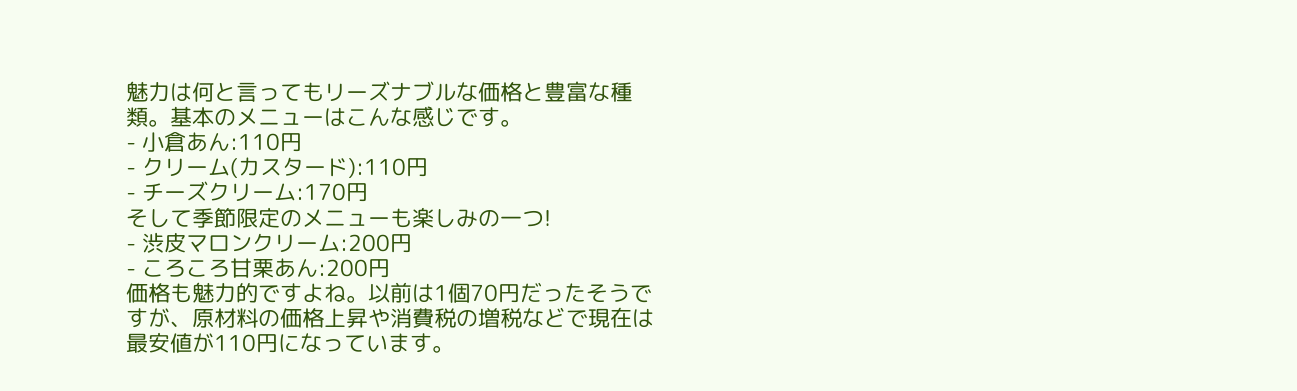魅力は何と言ってもリーズナブルな価格と豊富な種類。基本のメニューはこんな感じです。
- 小倉あん:110円
- クリーム(カスタード):110円
- チーズクリーム:170円
そして季節限定のメニューも楽しみの一つ!
- 渋皮マロンクリーム:200円
- ころころ甘栗あん:200円
価格も魅力的ですよね。以前は1個70円だったそうですが、原材料の価格上昇や消費税の増税などで現在は最安値が110円になっています。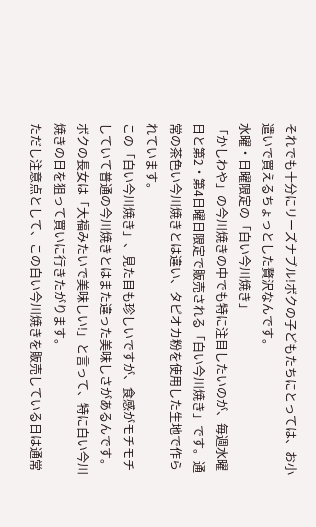それでも十分にリーズナブル!ボクの子どもたちにとっては、お小遣いで買えるちょっとした贅沢なんです。
水曜・日曜限定の「白い今川焼き」
「かしわや」の今川焼きの中でも特に注目したいのが、毎週水曜日と第2・第4日曜日限定で販売される「白い今川焼き」です。通常の茶色い今川焼きとは違い、タピオカ粉を使用した生地で作られています。
この「白い今川焼き」、見た目も珍しいですが、食感がモチモチしていて普通の今川焼きとはまた違った美味しさがあるんです。ボクの長女は「大福みたいで美味しい!」と言って、特に白い今川焼きの日を狙って買いに行きたがります。
ただし注意点として、この白い今川焼きを販売している日は通常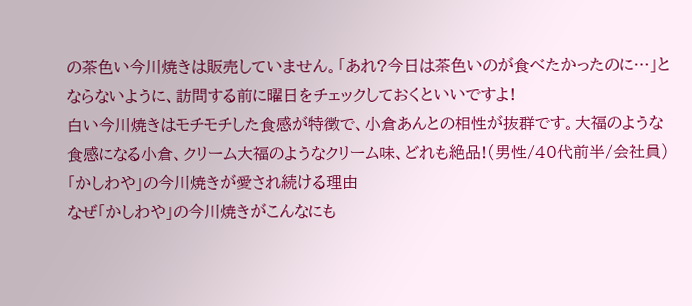の茶色い今川焼きは販売していません。「あれ?今日は茶色いのが食べたかったのに…」とならないように、訪問する前に曜日をチェックしておくといいですよ!
白い今川焼きはモチモチした食感が特徴で、小倉あんとの相性が抜群です。大福のような食感になる小倉、クリーム大福のようなクリーム味、どれも絶品!(男性/40代前半/会社員)
「かしわや」の今川焼きが愛され続ける理由
なぜ「かしわや」の今川焼きがこんなにも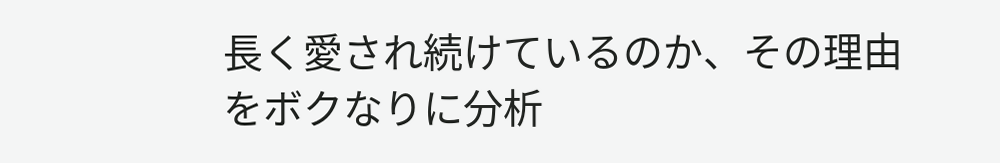長く愛され続けているのか、その理由をボクなりに分析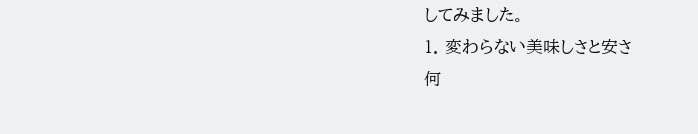してみました。
1. 変わらない美味しさと安さ
何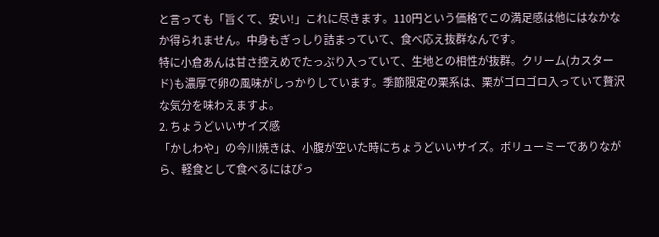と言っても「旨くて、安い!」これに尽きます。110円という価格でこの満足感は他にはなかなか得られません。中身もぎっしり詰まっていて、食べ応え抜群なんです。
特に小倉あんは甘さ控えめでたっぷり入っていて、生地との相性が抜群。クリーム(カスタード)も濃厚で卵の風味がしっかりしています。季節限定の栗系は、栗がゴロゴロ入っていて贅沢な気分を味わえますよ。
2. ちょうどいいサイズ感
「かしわや」の今川焼きは、小腹が空いた時にちょうどいいサイズ。ボリューミーでありながら、軽食として食べるにはぴっ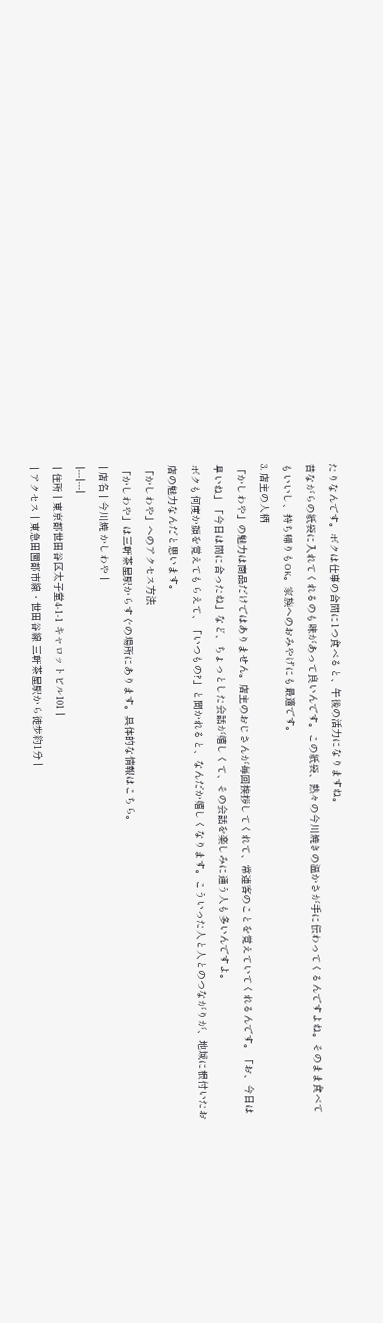たりなんです。ボクは仕事の合間に1つ食べると、午後の活力になりますね。
昔ながらの紙袋に入れてくれるのも味があって良いんです。この紙袋、熱々の今川焼きの温かさが手に伝わってくるんですよね。そのまま食べてもいいし、持ち帰りもOK。家族へのおみやげにも最適です。
3. 店主の人柄
「かしわや」の魅力は商品だけではありません。店主のおじさんが毎回挨拶してくれて、常連客のことを覚えていてくれるんです。「お、今日は早いね」「今日は間に合ったね」など、ちょっとした会話が嬉しくて、その会話を楽しみに通う人も多いんですよ。
ボクも何度か顔を覚えてもらえて、「いつもの?」と聞かれると、なんだか嬉しくなります。こういった人と人とのつながりが、地域に根付いたお店の魅力なんだと思います。
「かしわや」へのアクセス方法
「かしわや」は三軒茶屋駅からすぐの場所にあります。具体的な情報はこちら。
| 店名 | 今川焼 かしわや |
|---|---|
| 住所 | 東京都世田谷区太子堂4-1-1 キャロットビル101 |
| アクセス | 東急田園都市線・世田谷線 三軒茶屋駅から徒歩約1分 |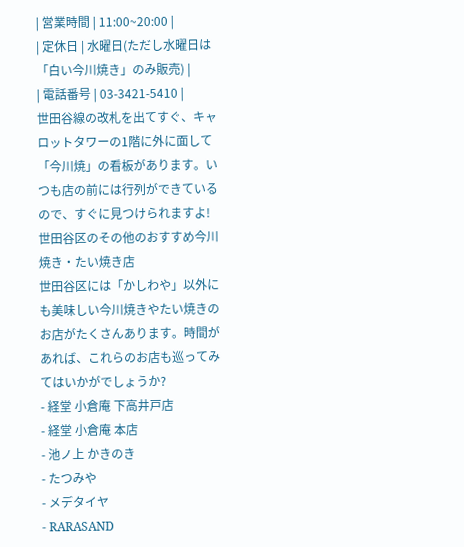| 営業時間 | 11:00~20:00 |
| 定休日 | 水曜日(ただし水曜日は「白い今川焼き」のみ販売) |
| 電話番号 | 03-3421-5410 |
世田谷線の改札を出てすぐ、キャロットタワーの1階に外に面して「今川焼」の看板があります。いつも店の前には行列ができているので、すぐに見つけられますよ!
世田谷区のその他のおすすめ今川焼き・たい焼き店
世田谷区には「かしわや」以外にも美味しい今川焼きやたい焼きのお店がたくさんあります。時間があれば、これらのお店も巡ってみてはいかがでしょうか?
- 経堂 小倉庵 下高井戸店
- 経堂 小倉庵 本店
- 池ノ上 かきのき
- たつみや
- メデタイヤ
- RARASAND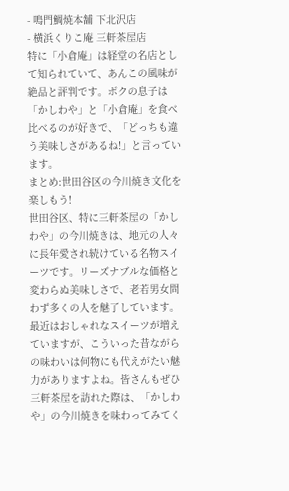- 鳴門鯛焼本舗 下北沢店
- 横浜くりこ庵 三軒茶屋店
特に「小倉庵」は経堂の名店として知られていて、あんこの風味が絶品と評判です。ボクの息子は「かしわや」と「小倉庵」を食べ比べるのが好きで、「どっちも違う美味しさがあるね!」と言っています。
まとめ:世田谷区の今川焼き文化を楽しもう!
世田谷区、特に三軒茶屋の「かしわや」の今川焼きは、地元の人々に長年愛され続けている名物スイーツです。リーズナブルな価格と変わらぬ美味しさで、老若男女問わず多くの人を魅了しています。
最近はおしゃれなスイーツが増えていますが、こういった昔ながらの味わいは何物にも代えがたい魅力がありますよね。皆さんもぜひ三軒茶屋を訪れた際は、「かしわや」の今川焼きを味わってみてく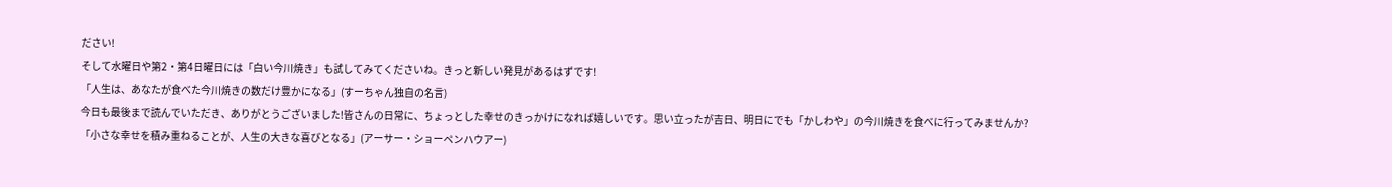ださい!
そして水曜日や第2・第4日曜日には「白い今川焼き」も試してみてくださいね。きっと新しい発見があるはずです!
「人生は、あなたが食べた今川焼きの数だけ豊かになる」(すーちゃん独自の名言)
今日も最後まで読んでいただき、ありがとうございました!皆さんの日常に、ちょっとした幸せのきっかけになれば嬉しいです。思い立ったが吉日、明日にでも「かしわや」の今川焼きを食べに行ってみませんか?
「小さな幸せを積み重ねることが、人生の大きな喜びとなる」(アーサー・ショーペンハウアー)